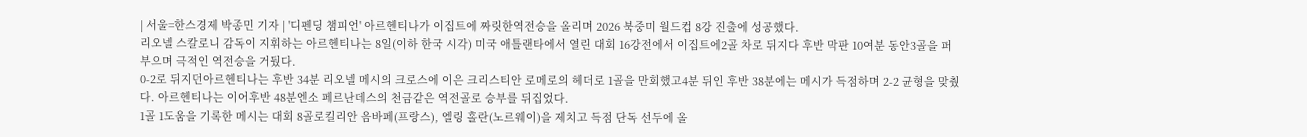| 서울=한스경제 박종민 기자 | '디펜딩 챔피언' 아르헨티나가 이집트에 짜릿한역전승을 올리며 2026 북중미 월드컵 8강 진출에 성공했다.
리오넬 스칼로니 감독이 지휘하는 아르헨티나는 8일(이하 한국 시각) 미국 애틀랜타에서 열린 대회 16강전에서 이집트에2골 차로 뒤지다 후반 막판 10여분 동안3골을 퍼부으며 극적인 역전승을 거뒀다.
0-2로 뒤지던아르헨티나는 후반 34분 리오넬 메시의 크로스에 이은 크리스티안 로메로의 헤더로 1골을 만회했고4분 뒤인 후반 38분에는 메시가 득점하며 2-2 균형을 맞췄다. 아르헨티나는 이어후반 48분엔소 페르난데스의 천금같은 역전골로 승부를 뒤집었다.
1골 1도움을 기록한 메시는 대회 8골로킬리안 음바페(프랑스), 엘링 홀란(노르웨이)을 제치고 득점 단독 선두에 올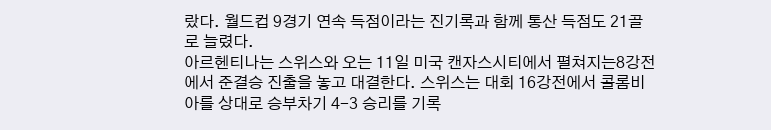랐다. 월드컵 9경기 연속 득점이라는 진기록과 함께 통산 득점도 21골로 늘렸다.
아르헨티나는 스위스와 오는 11일 미국 캔자스시티에서 펼쳐지는8강전에서 준결승 진출을 놓고 대결한다. 스위스는 대회 16강전에서 콜롬비아를 상대로 승부차기 4-3 승리를 기록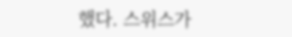했다. 스위스가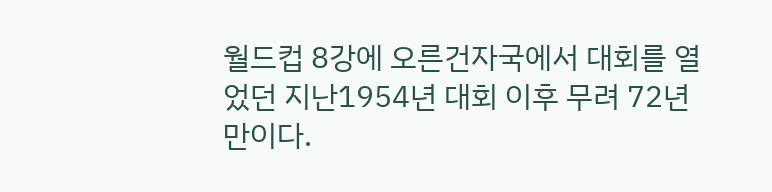월드컵 8강에 오른건자국에서 대회를 열었던 지난1954년 대회 이후 무려 72년 만이다.